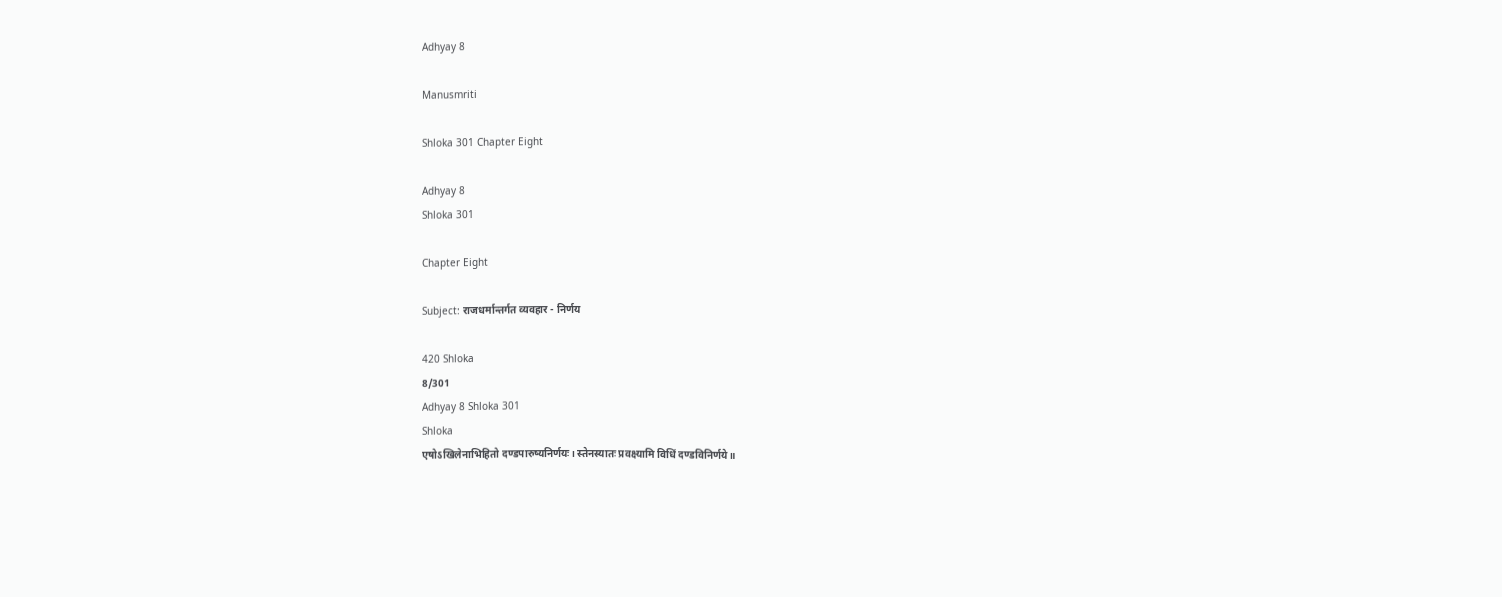Adhyay 8

Manusmriti

Shloka 301 Chapter Eight

Adhyay 8
Shloka 301

Chapter Eight

Subject: राजधर्मान्तर्गत व्यवहार - निर्णय

420 Shloka
8/301
Adhyay 8 Shloka 301
Shloka
एषोऽखिलेनाभिहितो दण्डपारुष्यनिर्णयः। स्तेनस्यातः प्रवक्ष्यामि विधिं दण्डविनिर्णये॥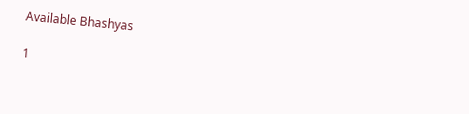Available Bhashyas

1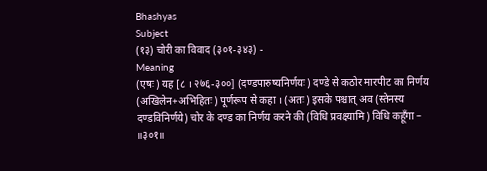Bhashyas
Subject
(१३) चोरी का विवाद (३०१-३४३) -
Meaning
(एषः) यह [८ । २७६-३००] (दण्डपारुष्यनिर्णयः) दण्डे से कठोर मारपीट का निर्णय (अखिलेन+अभिहितः) पूर्णरूप से कहा । (अतः) इसके पश्चात् अव (स्तेनस्य दण्डविनिर्णये) चोर के दण्ड का निर्णय करने की (विधि प्रवक्ष्यामि) विधि कहूँगा – ॥३०१॥